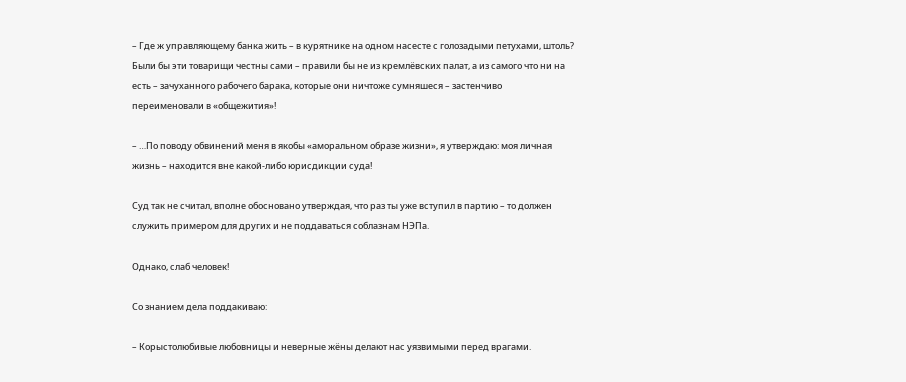– Где ж управляющему банка жить – в курятнике на одном насесте с голозадыми петухами, штоль? Были бы эти товарищи честны сами – правили бы не из кремлёвских палат, а из самого что ни на есть – зачуханного рабочего барака, которые они ничтоже сумняшеся – застенчиво переименовали в «общежития»!

– …По поводу обвинений меня в якобы «аморальном образе жизни», я утверждаю: моя личная жизнь – находится вне какой-либо юрисдикции суда!

Суд так не считал, вполне обосновано утверждая, что раз ты уже вступил в партию – то должен служить примером для других и не поддаваться соблазнам НЭПа.

Однако, слаб человек!

Со знанием дела поддакиваю:

– Корыстолюбивые любовницы и неверные жёны делают нас уязвимыми перед врагами.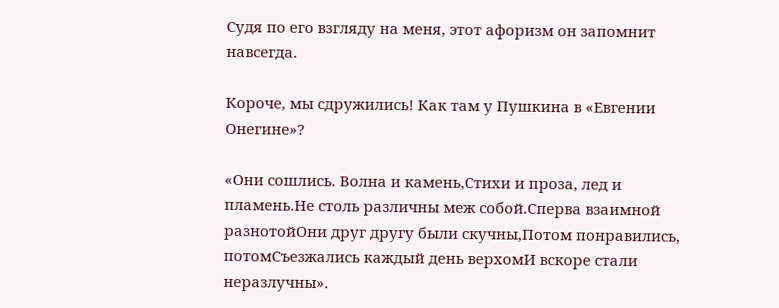Судя по его взгляду на меня, этот афоризм он запомнит навсегда.

Короче, мы сдружились! Как там у Пушкина в «Евгении Онегине»?

«Они сошлись. Волна и камень,Стихи и проза, лед и пламень.Не столь различны меж собой.Сперва взаимной разнотойОни друг другу были скучны,Потом понравились, потомСъезжались каждый день верхомИ вскоре стали неразлучны».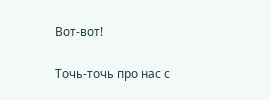Вот-вот!

Точь-точь про нас с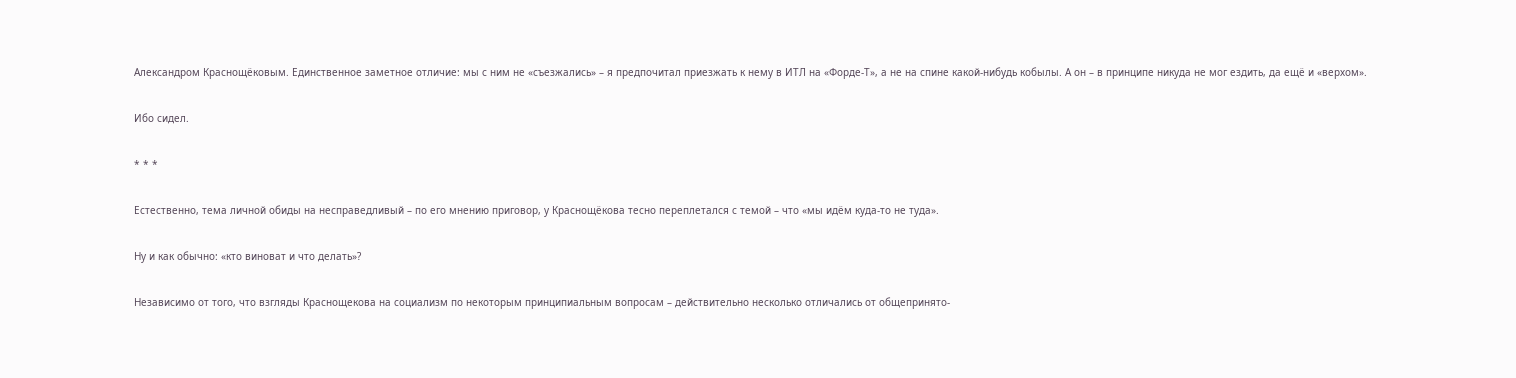Александром Краснощёковым. Единственное заметное отличие: мы с ним не «съезжались» – я предпочитал приезжать к нему в ИТЛ на «Форде-Т», а не на спине какой-нибудь кобылы. А он – в принципе никуда не мог ездить, да ещё и «верхом».

Ибо сидел.

* * *

Естественно, тема личной обиды на несправедливый – по его мнению приговор, у Краснощёкова тесно переплетался с темой – что «мы идём куда-то не туда».

Ну и как обычно: «кто виноват и что делать»?

Независимо от того, что взгляды Краснощекова на социализм по некоторым принципиальным вопросам – действительно несколько отличались от общепринято-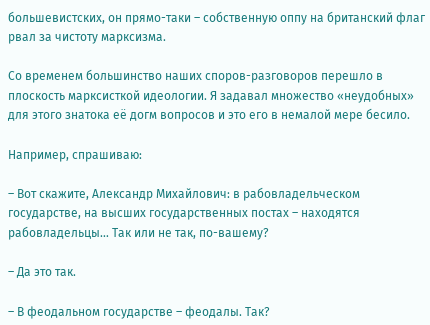большевистских, он прямо-таки – собственную оппу на британский флаг рвал за чистоту марксизма.

Со временем большинство наших споров-разговоров перешло в плоскость марксисткой идеологии. Я задавал множество «неудобных» для этого знатока её догм вопросов и это его в немалой мере бесило.

Например, спрашиваю:

– Вот скажите, Александр Михайлович: в рабовладельческом государстве, на высших государственных постах – находятся рабовладельцы… Так или не так, по-вашему?

– Да это так.

– В феодальном государстве – феодалы. Так?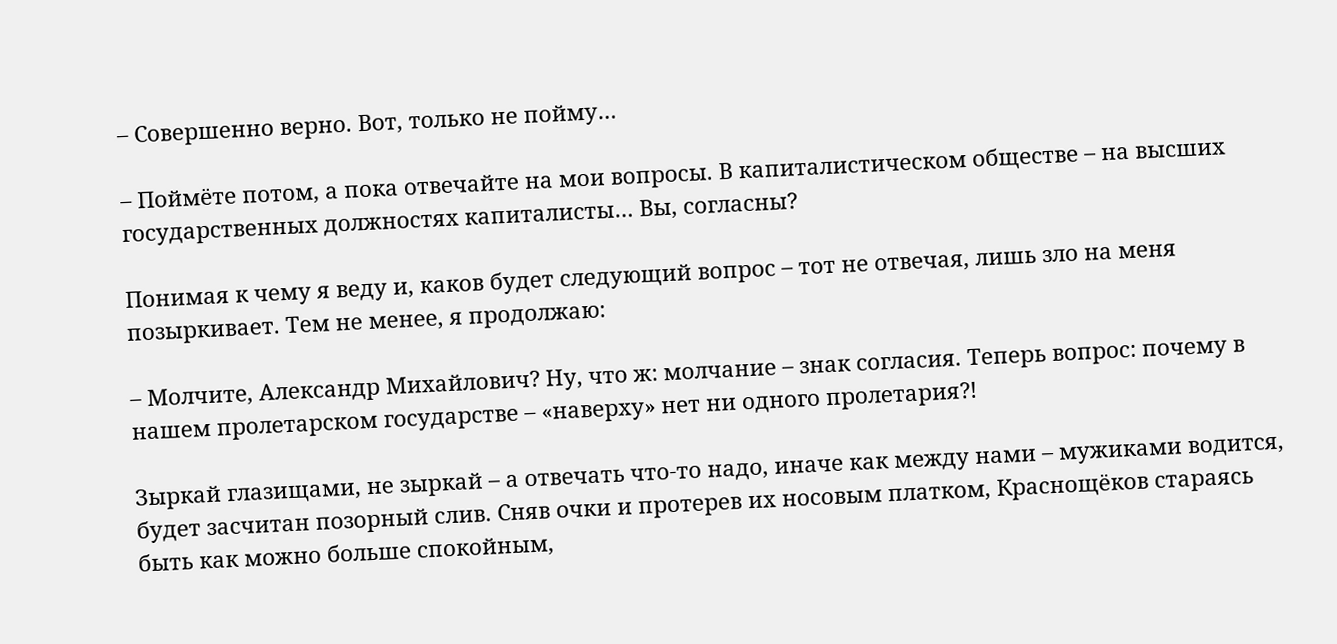– Совершенно верно. Вот, только не пойму…

– Поймёте потом, а пока отвечайте на мои вопросы. В капиталистическом обществе – на высших государственных должностях капиталисты… Вы, согласны?

Понимая к чему я веду и, каков будет следующий вопрос – тот не отвечая, лишь зло на меня позыркивает. Тем не менее, я продолжаю:

– Молчите, Александр Михайлович? Ну, что ж: молчание – знак согласия. Теперь вопрос: почему в нашем пролетарском государстве – «наверху» нет ни одного пролетария?!

Зыркай глазищами, не зыркай – а отвечать что-то надо, иначе как между нами – мужиками водится, будет засчитан позорный слив. Сняв очки и протерев их носовым платком, Краснощёков стараясь быть как можно больше спокойным,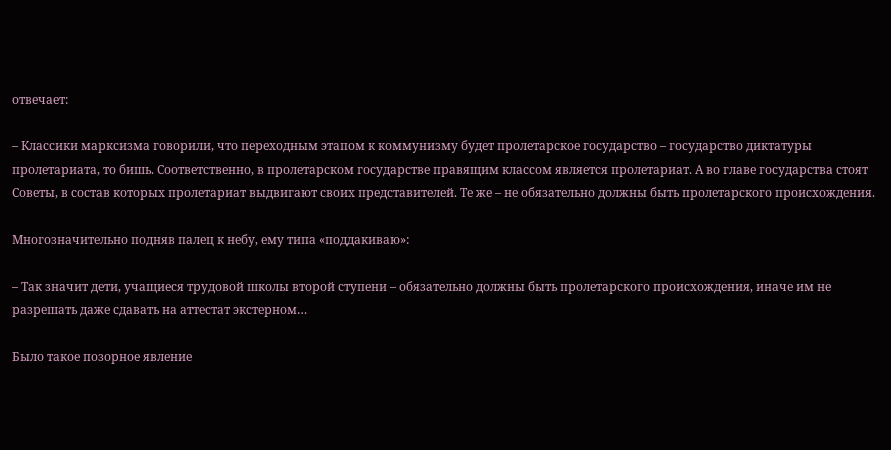отвечает:

– Классики марксизма говорили, что переходным этапом к коммунизму будет пролетарское государство – государство диктатуры пролетариата, то бишь. Соответственно, в пролетарском государстве правящим классом является пролетариат. А во главе государства стоят Советы, в состав которых пролетариат выдвигают своих представителей. Те же – не обязательно должны быть пролетарского происхождения.

Многозначительно подняв палец к небу, ему типа «поддакиваю»:

– Так значит дети, учащиеся трудовой школы второй ступени – обязательно должны быть пролетарского происхождения, иначе им не разрешать даже сдавать на аттестат экстерном…

Было такое позорное явление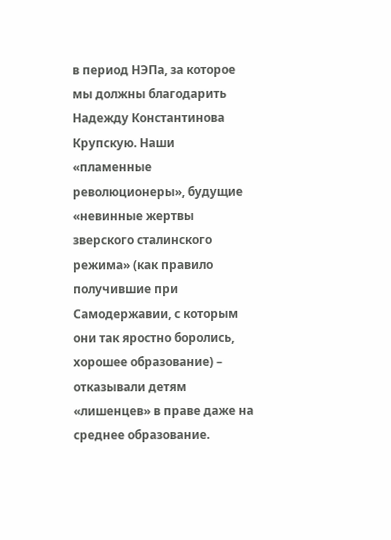в период НЭПа, за которое мы должны благодарить Надежду Константинова Крупскую. Наши «пламенные революционеры», будущие «невинные жертвы зверского сталинского режима» (как правило получившие при Самодержавии, с которым они так яростно боролись, хорошее образование) – отказывали детям «лишенцев» в праве даже на среднее образование.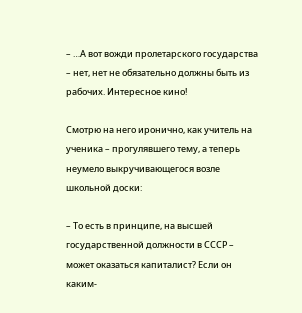– …А вот вожди пролетарского государства – нет, нет не обязательно должны быть из рабочих. Интересное кино!

Смотрю на него иронично, как учитель на ученика – прогулявшего тему, а теперь неумело выкручивающегося возле школьной доски:

– То есть в принципе, на высшей государственной должности в СССР – может оказаться капиталист? Если он каким-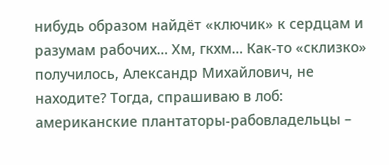нибудь образом найдёт «ключик» к сердцам и разумам рабочих… Хм, гкхм… Как-то «склизко» получилось, Александр Михайлович, не находите? Тогда, спрашиваю в лоб: американские плантаторы-рабовладельцы –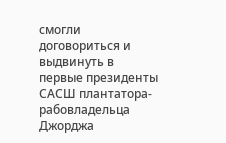смогли договориться и выдвинуть в первые президенты САСШ плантатора-рабовладельца Джорджа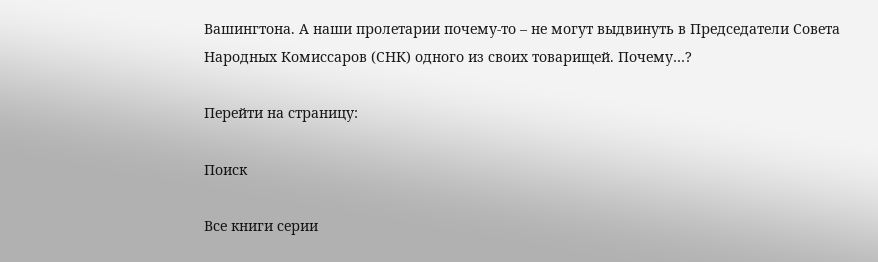Вашингтона. А наши пролетарии почему-то – не могут выдвинуть в Председатели Совета Народных Комиссаров (СНК) одного из своих товарищей. Почему…?

Перейти на страницу:

Поиск

Все книги серии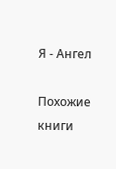Я - Ангел

Похожие книги